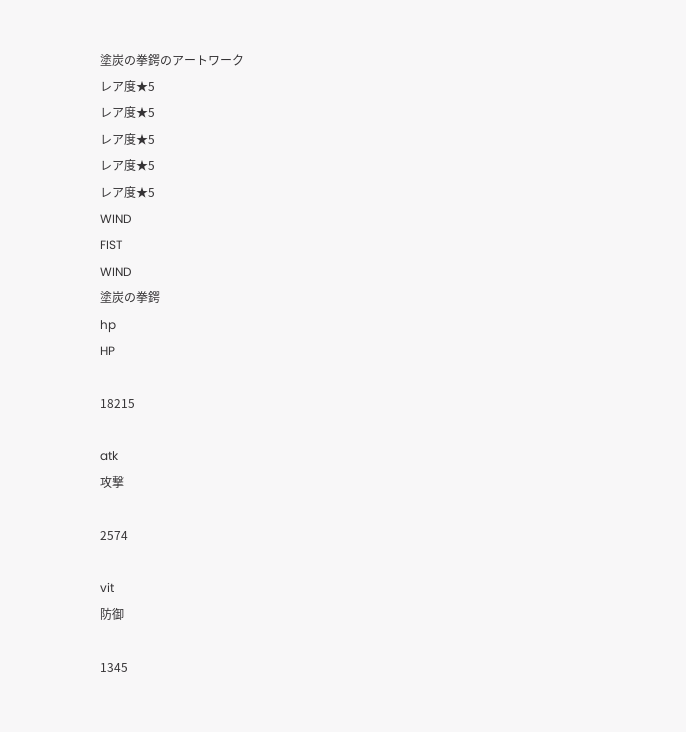塗炭の拳鍔のアートワーク
レア度★5
レア度★5
レア度★5
レア度★5
レア度★5
WIND
FIST
WIND
塗炭の拳鍔
hp
HP

18215

atk
攻撃

2574

vit
防御

1345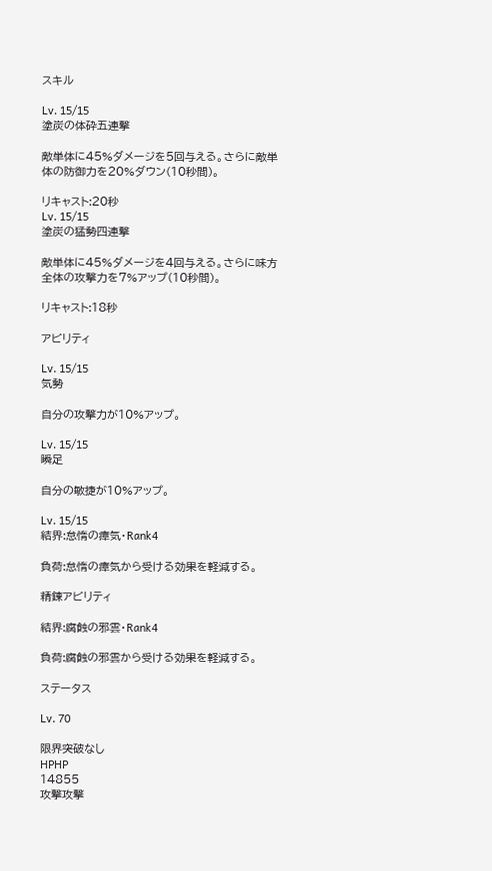スキル

Lv. 15/15
塗炭の体砕五連撃

敵単体に45%ダメージを5回与える。さらに敵単体の防御力を20%ダウン(10秒間)。

リキャスト:20秒
Lv. 15/15
塗炭の猛勢四連撃

敵単体に45%ダメージを4回与える。さらに味方全体の攻撃力を7%アップ(10秒間)。

リキャスト:18秒

アビリティ

Lv. 15/15
気勢

自分の攻撃力が10%アップ。

Lv. 15/15
瞬足

自分の敏捷が10%アップ。

Lv. 15/15
結界:怠惰の瘴気・Rank4

負荷:怠惰の瘴気から受ける効果を軽減する。

精錬アビリティ

結界:腐蝕の邪雲・Rank4

負荷:腐蝕の邪雲から受ける効果を軽減する。

ステータス

Lv. 70

限界突破なし
HPHP
14855
攻撃攻撃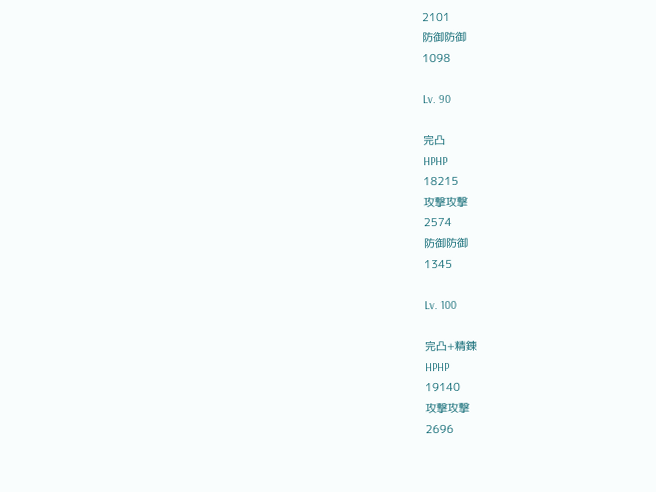2101
防御防御
1098

Lv. 90

完凸
HPHP
18215
攻撃攻撃
2574
防御防御
1345

Lv. 100

完凸+精錬
HPHP
19140
攻撃攻撃
2696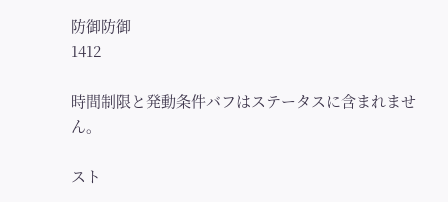防御防御
1412

時間制限と発動条件バフはステータスに含まれません。

スト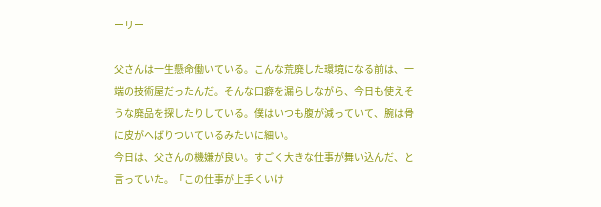ーリー

父さんは一生懸命働いている。こんな荒廃した環境になる前は、一
端の技術屋だったんだ。そんな口癖を漏らしながら、今日も使えそ
うな廃品を探したりしている。僕はいつも腹が減っていて、腕は骨
に皮がへばりついているみたいに細い。
今日は、父さんの機嫌が良い。すごく大きな仕事が舞い込んだ、と
言っていた。「この仕事が上手くいけ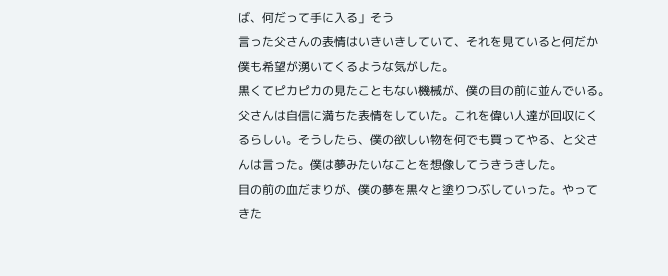ば、何だって手に入る」そう
言った父さんの表情はいきいきしていて、それを見ていると何だか
僕も希望が湧いてくるような気がした。
黒くてピカピカの見たこともない機械が、僕の目の前に並んでいる。
父さんは自信に満ちた表情をしていた。これを偉い人達が回収にく
るらしい。そうしたら、僕の欲しい物を何でも買ってやる、と父さ
んは言った。僕は夢みたいなことを想像してうきうきした。
目の前の血だまりが、僕の夢を黒々と塗りつぶしていった。やって
きた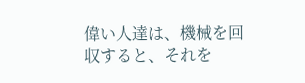偉い人達は、機械を回収すると、それを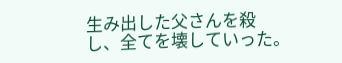生み出した父さんを殺
し、全てを壊していった。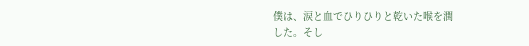僕は、涙と血でひりひりと乾いた喉を潤
した。そし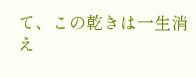て、この乾きは一生消え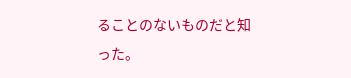ることのないものだと知った。